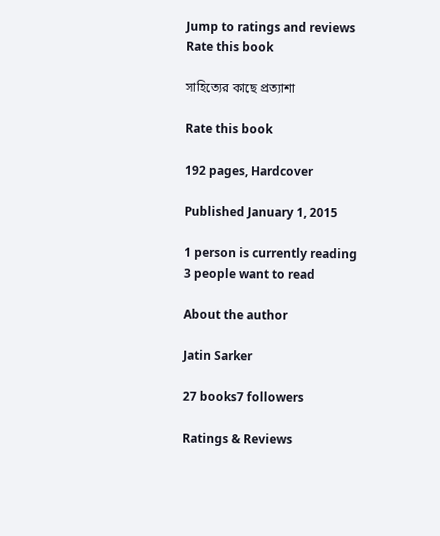Jump to ratings and reviews
Rate this book

সাহিত্যের কাছে প্রত্যাশা

Rate this book

192 pages, Hardcover

Published January 1, 2015

1 person is currently reading
3 people want to read

About the author

Jatin Sarker

27 books7 followers

Ratings & Reviews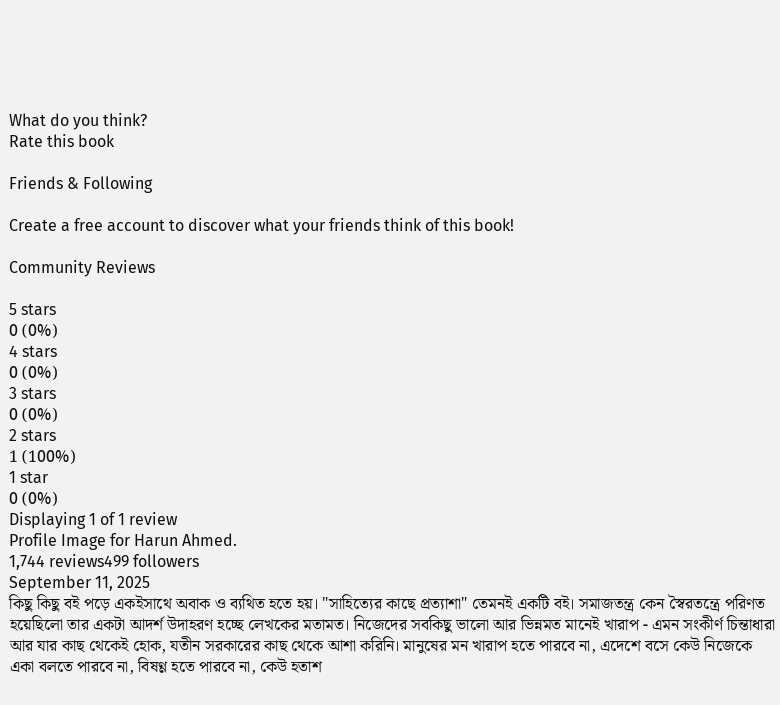What do you think?
Rate this book

Friends & Following

Create a free account to discover what your friends think of this book!

Community Reviews

5 stars
0 (0%)
4 stars
0 (0%)
3 stars
0 (0%)
2 stars
1 (100%)
1 star
0 (0%)
Displaying 1 of 1 review
Profile Image for Harun Ahmed.
1,744 reviews499 followers
September 11, 2025
কিছু কিছু বই পড়ে একইসাথে অবাক ও ব্যথিত হতে হয়। "সাহিত্যের কাছে প্রত্যাশা" তেমনই একটি বই। সমাজতন্ত্র কেন স্বৈরতন্ত্রে পরিণত হয়েছিলো তার একটা আদর্শ উদাহরণ হচ্ছে লেখকের মতামত। নিজেদের সবকিছু ভালো আর ভিন্নমত মানেই খারাপ - এমন সংকীর্ণ চিন্তাধারা আর যার কাছ থেকেই হোক, যতীন সরকারের কাছ থেকে আশা করিনি। মানুষের মন খারাপ হতে পারবে না, এদেশে বসে কেউ নিজেকে একা বলতে পারবে না, বিষণ্ণ হতে পারবে না, কেউ হতাশ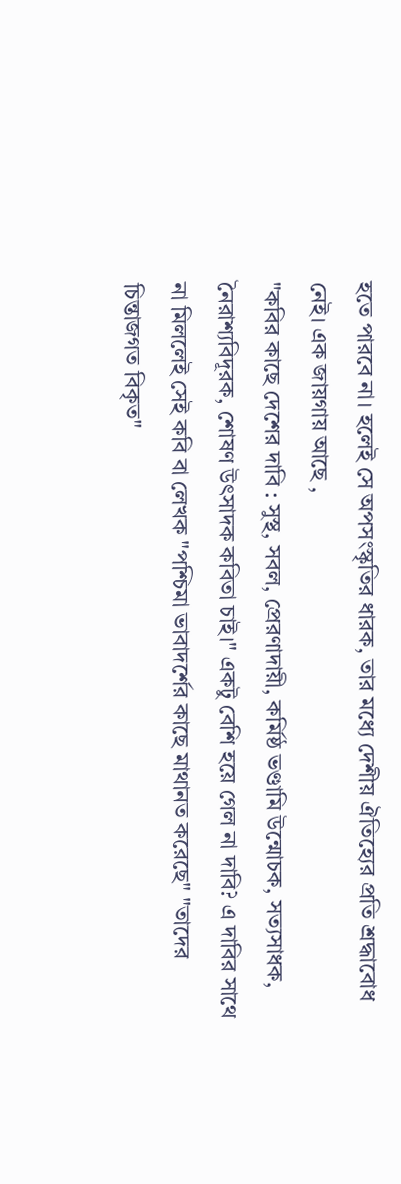হতে পারবে না। হলেই সে অপসংস্কৃতির ধারক, তার মধ্যে দেশীয় ঐতিহ্যের প্রতি শ্রদ্ধাবোধ নেই। এক জায়গায় আছে ,
"কবির কাছে দেশের দাবি : সুস্থ, সবল, প্রেরণাদায়ী, কর্মিষ্ঠ ভণ্ডামি উন্মোচক, সত্যসাধক, নৈরাশ্যবিদূরক, শোষণ উৎসাদক কবিতা চাই।" একটু বেশি হয়ে গেল না দাবি? এ দাবির সাথে না মিললেই সেই কবি বা লেখক "পশ্চিমা ভাবাদর্শের কাছে মাথানত করেছে" "তাদের চিন্তাজগত বিকৃত"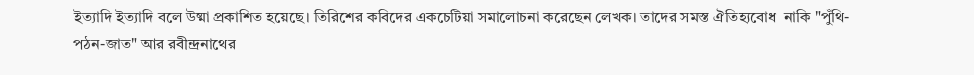ইত্যাদি ইত্যাদি বলে উষ্মা প্রকাশিত হয়েছে। তিরিশের কবিদের একচেটিয়া সমালোচনা করেছেন লেখক। তাদের সমস্ত ঐতিহ্যবোধ  নাকি "পুঁথি-পঠন-জাত" আর রবীন্দ্রনাথের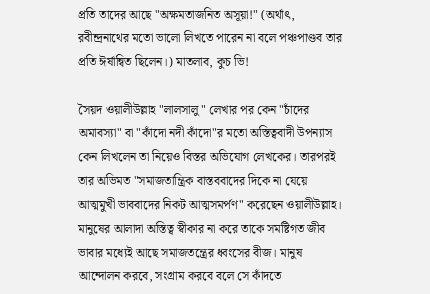প্রতি তাদের আছে "অক্ষমতাজনিত অসূয়া!" (অর্থাৎ, রবীন্দ্রনাথের মতো ভালো লিখতে পারেন না বলে পঞ্চপাণ্ডব তার প্রতি ঈর্ষান্বিত ছিলেন।) মাতলাব, কুচ ভি!

সৈয়দ ওয়ালীউল্লাহ "লালসালু " লেখার পর কেন "চাঁদের অমাবস্যা" বা "কাঁদো নদী কাঁদো"র মতো অস্তিত্ববাদী উপন্যাস কেন লিখলেন তা নিয়েও বিস্তর অভিযোগ লেখকের। তারপরই তার অভিমত "সমাজতান্ত্রিক বাস্তববাদের দিকে না যেয়ে আত্মমুখী ভাববাদের নিকট আত্মসমর্পণ" করেছেন ওয়ালীউল্লাহ। মানুষের আলাদা অস্তিত্ব স্বীকার না করে তাকে সমষ্টিগত জীব ভাবার মধ্যেই আছে সমাজতন্ত্রের ধ্বংসের বীজ। মানুষ আন্দোলন করবে, সংগ্রাম করবে বলে সে কাঁদতে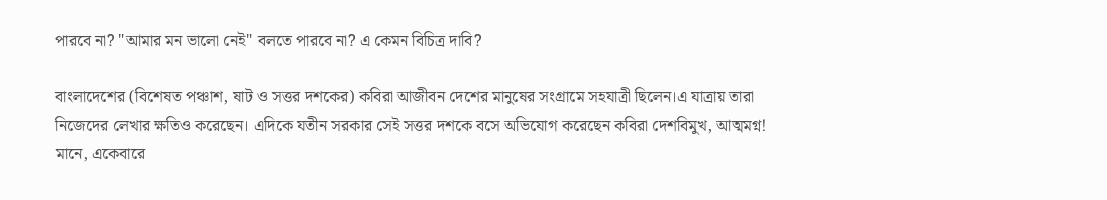পারবে না? "আমার মন ভালো নেই" বলতে পারবে না? এ কেমন বিচিত্র দাবি?

বাংলাদেশের (বিশেষত পঞ্চাশ, ষাট ও সত্তর দশকের) কবিরা আজীবন দেশের মানুষের সংগ্রামে সহযাত্রী ছিলেন।এ যাত্রায় তারা নিজেদের লেখার ক্ষতিও করেছেন। এদিকে যতীন সরকার সেই সত্তর দশকে বসে অভিযোগ করেছেন কবিরা দেশবিমুখ, আত্মমগ্ন! মানে, একেবারে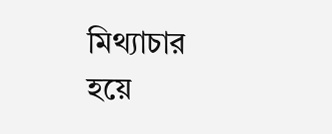মিথ্যাচার হয়ে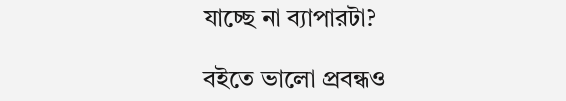যাচ্ছে না ব্যাপারটা?

বইতে ভালো প্রবন্ধও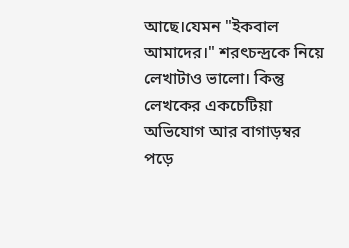আছে।যেমন "ইকবাল আমাদের।" শরৎচন্দ্রকে নিয়ে লেখাটাও ভালো। কিন্তু লেখকের একচেটিয়া অভিযোগ আর বাগাড়ম্বর পড়ে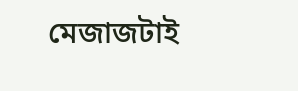মেজাজটাই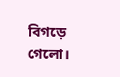বিগড়ে গেলো।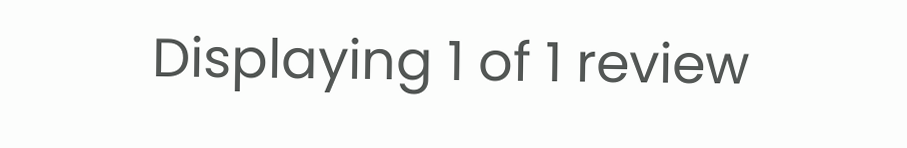Displaying 1 of 1 review